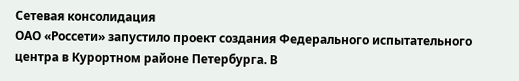Сетевая консолидация
ОАО «Россети» запустило проект создания Федерального испытательного центра в Курортном районе Петербурга. В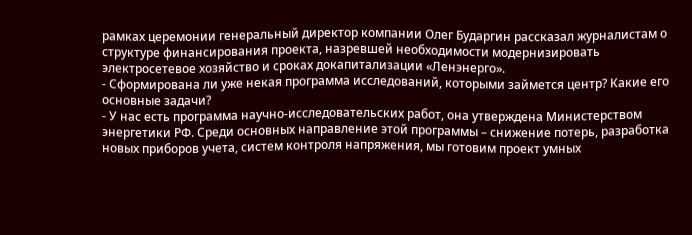рамках церемонии генеральный директор компании Олег Бударгин рассказал журналистам о структуре финансирования проекта, назревшей необходимости модернизировать электросетевое хозяйство и сроках докапитализации «Ленэнерго».
- Сформирована ли уже некая программа исследований, которыми займется центр? Какие его основные задачи?
- У нас есть программа научно-исследовательских работ, она утверждена Министерством энергетики РФ. Среди основных направление этой программы – снижение потерь, разработка новых приборов учета, систем контроля напряжения, мы готовим проект умных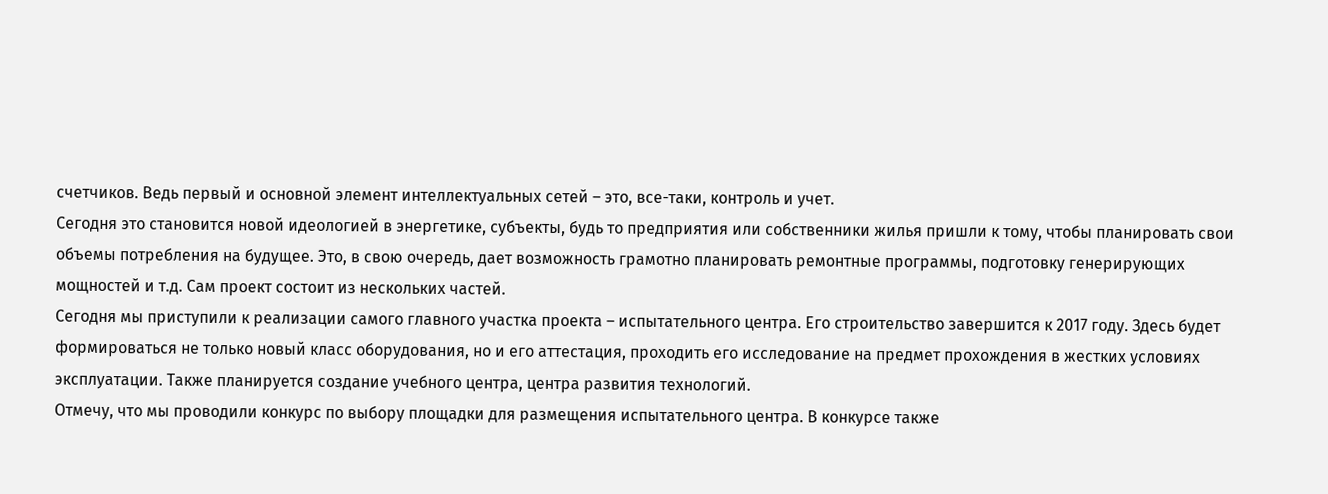счетчиков. Ведь первый и основной элемент интеллектуальных сетей – это, все-таки, контроль и учет.
Сегодня это становится новой идеологией в энергетике, субъекты, будь то предприятия или собственники жилья пришли к тому, чтобы планировать свои объемы потребления на будущее. Это, в свою очередь, дает возможность грамотно планировать ремонтные программы, подготовку генерирующих мощностей и т.д. Сам проект состоит из нескольких частей.
Сегодня мы приступили к реализации самого главного участка проекта – испытательного центра. Его строительство завершится к 2017 году. Здесь будет формироваться не только новый класс оборудования, но и его аттестация, проходить его исследование на предмет прохождения в жестких условиях эксплуатации. Также планируется создание учебного центра, центра развития технологий.
Отмечу, что мы проводили конкурс по выбору площадки для размещения испытательного центра. В конкурсе также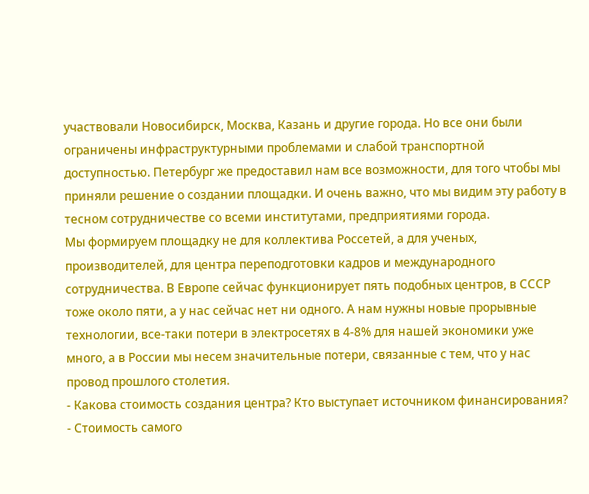участвовали Новосибирск, Москва, Казань и другие города. Но все они были ограничены инфраструктурными проблемами и слабой транспортной доступностью. Петербург же предоставил нам все возможности, для того чтобы мы приняли решение о создании площадки. И очень важно, что мы видим эту работу в тесном сотрудничестве со всеми институтами, предприятиями города.
Мы формируем площадку не для коллектива Россетей, а для ученых, производителей, для центра переподготовки кадров и международного сотрудничества. В Европе сейчас функционирует пять подобных центров, в СССР тоже около пяти, а у нас сейчас нет ни одного. А нам нужны новые прорывные технологии, все-таки потери в электросетях в 4-8% для нашей экономики уже много, а в России мы несем значительные потери, связанные с тем, что у нас провод прошлого столетия.
- Какова стоимость создания центра? Кто выступает источником финансирования?
- Стоимость самого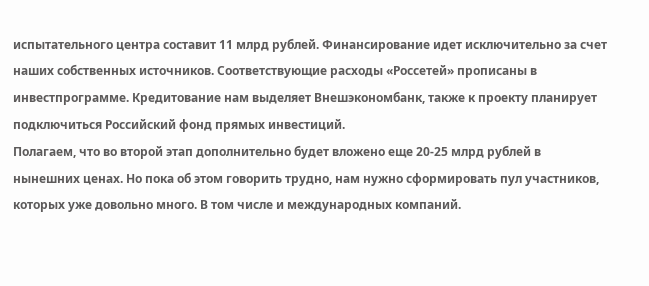испытательного центра составит 11 млрд рублей. Финансирование идет исключительно за счет наших собственных источников. Соответствующие расходы «Россетей» прописаны в инвестпрограмме. Кредитование нам выделяет Внешэкономбанк, также к проекту планирует подключиться Российский фонд прямых инвестиций.
Полагаем, что во второй этап дополнительно будет вложено еще 20-25 млрд рублей в нынешних ценах. Но пока об этом говорить трудно, нам нужно сформировать пул участников, которых уже довольно много. В том числе и международных компаний.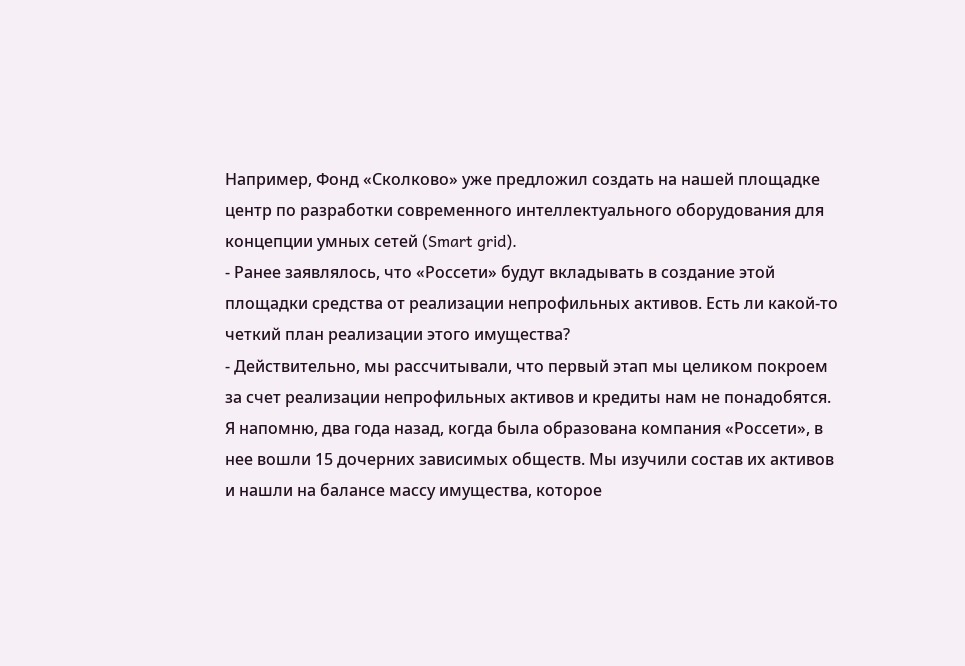Например, Фонд «Сколково» уже предложил создать на нашей площадке центр по разработки современного интеллектуального оборудования для концепции умных сетей (Smart grid).
- Ранее заявлялось, что «Россети» будут вкладывать в создание этой площадки средства от реализации непрофильных активов. Есть ли какой-то четкий план реализации этого имущества?
- Действительно, мы рассчитывали, что первый этап мы целиком покроем за счет реализации непрофильных активов и кредиты нам не понадобятся. Я напомню, два года назад, когда была образована компания «Россети», в нее вошли 15 дочерних зависимых обществ. Мы изучили состав их активов и нашли на балансе массу имущества, которое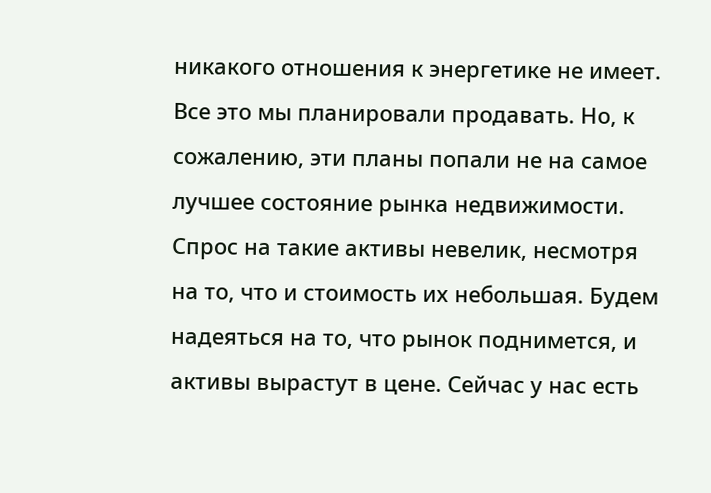никакого отношения к энергетике не имеет. Все это мы планировали продавать. Но, к сожалению, эти планы попали не на самое лучшее состояние рынка недвижимости. Спрос на такие активы невелик, несмотря на то, что и стоимость их небольшая. Будем надеяться на то, что рынок поднимется, и активы вырастут в цене. Сейчас у нас есть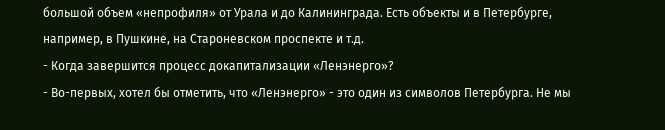большой объем «непрофиля» от Урала и до Калининграда. Есть объекты и в Петербурге, например, в Пушкине, на Староневском проспекте и т.д.
- Когда завершится процесс докапитализации «Ленэнерго»?
- Во-первых, хотел бы отметить, что «Ленэнерго» - это один из символов Петербурга. Не мы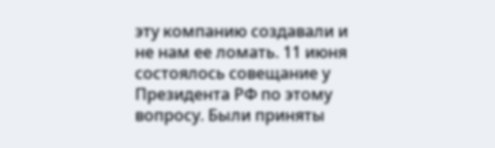эту компанию создавали и не нам ее ломать. 11 июня состоялось совещание у Президента РФ по этому вопросу. Были приняты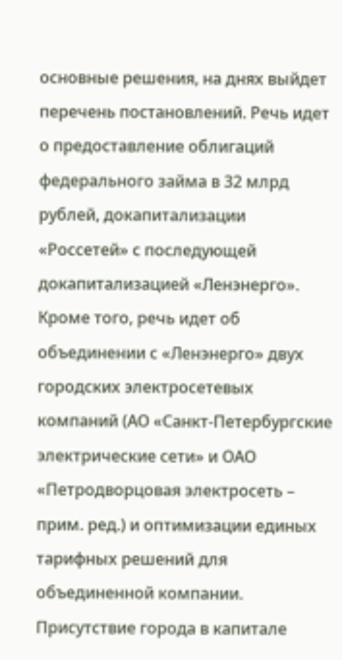основные решения, на днях выйдет перечень постановлений. Речь идет о предоставление облигаций федерального займа в 32 млрд рублей, докапитализации «Россетей» с последующей докапитализацией «Ленэнерго».
Кроме того, речь идет об объединении с «Ленэнерго» двух городских электросетевых компаний (АО «Санкт-Петербургские электрические сети» и ОАО «Петродворцовая электросеть – прим. ред.) и оптимизации единых тарифных решений для объединенной компании. Присутствие города в капитале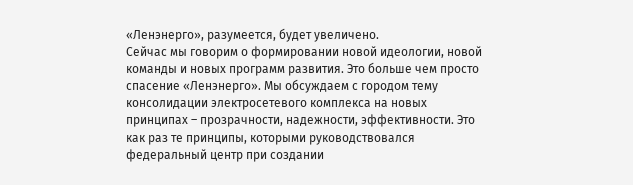«Ленэнерго», разумеется, будет увеличено.
Сейчас мы говорим о формировании новой идеологии, новой команды и новых программ развития. Это больше чем просто спасение «Ленэнерго». Мы обсуждаем с городом тему консолидации электросетевого комплекса на новых принципах – прозрачности, надежности, эффективности. Это как раз те принципы, которыми руководствовался федеральный центр при создании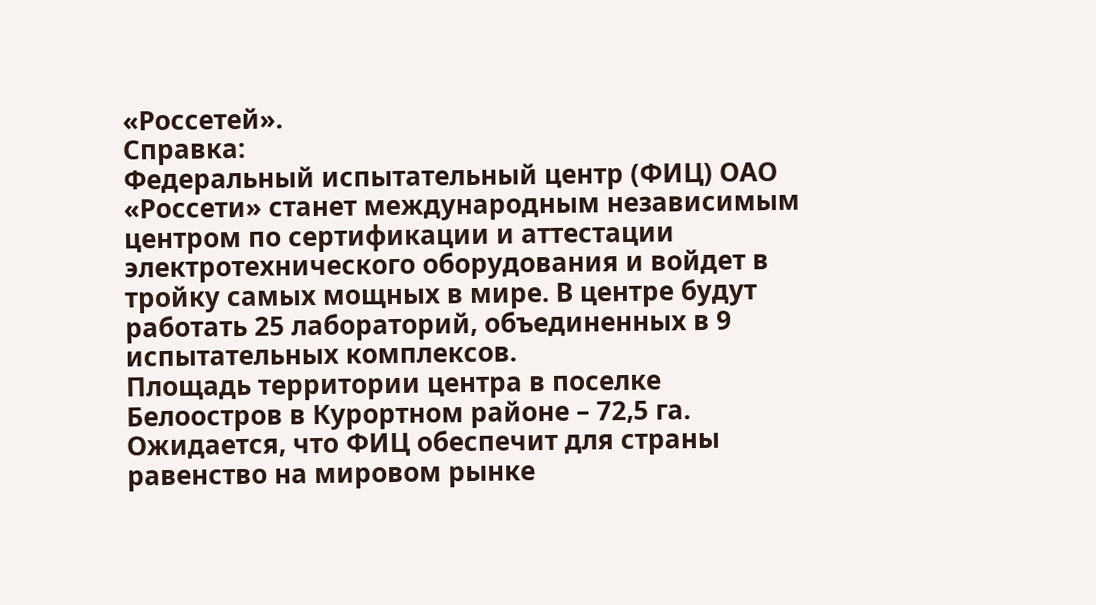«Россетей».
Справка:
Федеральный испытательный центр (ФИЦ) ОАО «Россети» станет международным независимым центром по сертификации и аттестации электротехнического оборудования и войдет в тройку самых мощных в мире. В центре будут работать 25 лабораторий, объединенных в 9 испытательных комплексов.
Площадь территории центра в поселке Белоостров в Курортном районе – 72,5 га. Ожидается, что ФИЦ обеспечит для страны равенство на мировом рынке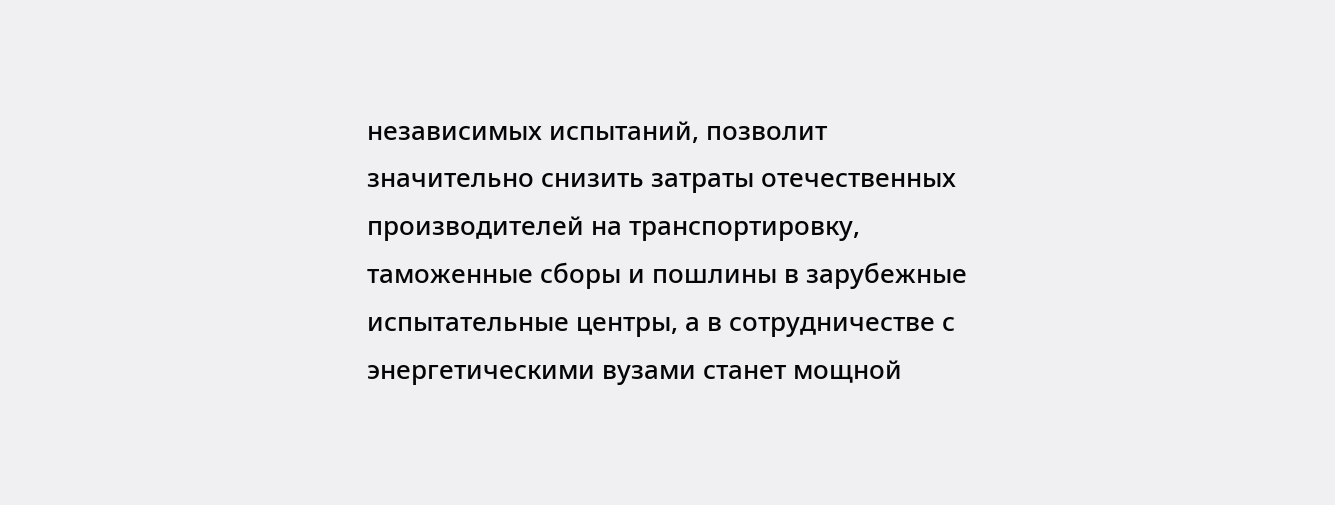независимых испытаний, позволит значительно снизить затраты отечественных производителей на транспортировку, таможенные сборы и пошлины в зарубежные испытательные центры, а в сотрудничестве с энергетическими вузами станет мощной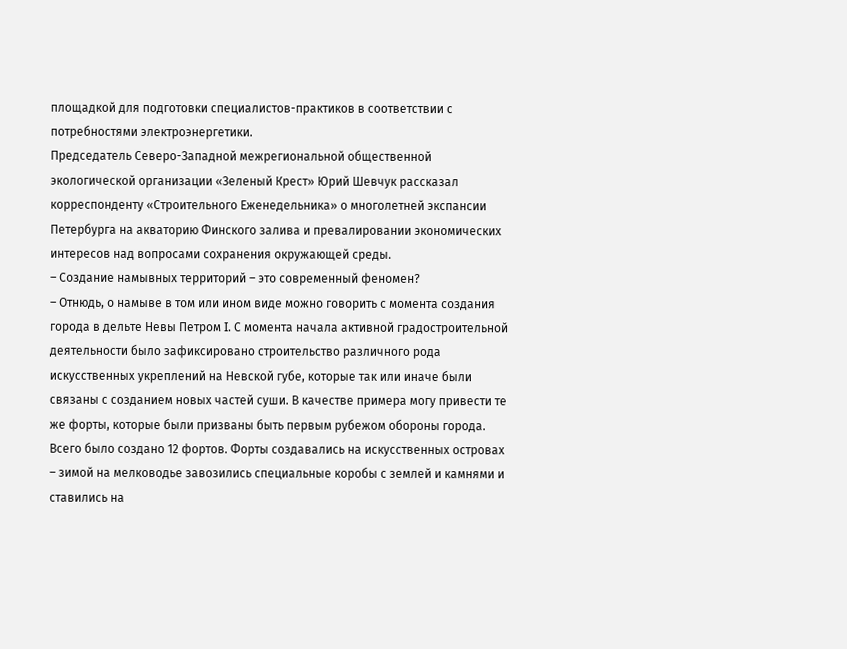площадкой для подготовки специалистов-практиков в соответствии с потребностями электроэнергетики.
Председатель Северо-Западной межрегиональной общественной экологической организации «Зеленый Крест» Юрий Шевчук рассказал корреспонденту «Строительного Еженедельника» о многолетней экспансии Петербурга на акваторию Финского залива и превалировании экономических интересов над вопросами сохранения окружающей среды.
– Создание намывных территорий – это современный феномен?
– Отнюдь, о намыве в том или ином виде можно говорить с момента создания города в дельте Невы Петром I. С момента начала активной градостроительной деятельности было зафиксировано строительство различного рода искусственных укреплений на Невской губе, которые так или иначе были связаны с созданием новых частей суши. В качестве примера могу привести те же форты, которые были призваны быть первым рубежом обороны города. Всего было создано 12 фортов. Форты создавались на искусственных островах – зимой на мелководье завозились специальные коробы с землей и камнями и ставились на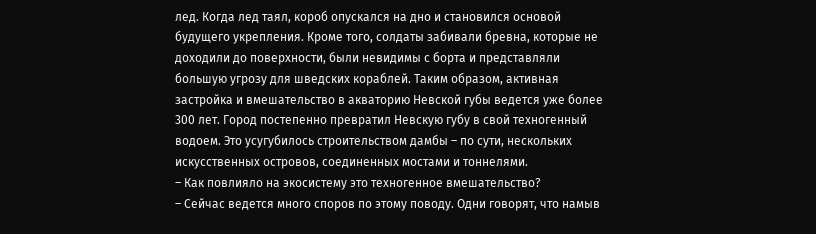лед. Когда лед таял, короб опускался на дно и становился основой будущего укрепления. Кроме того, солдаты забивали бревна, которые не доходили до поверхности, были невидимы с борта и представляли большую угрозу для шведских кораблей. Таким образом, активная застройка и вмешательство в акваторию Невской губы ведется уже более 300 лет. Город постепенно превратил Невскую губу в свой техногенный водоем. Это усугубилось строительством дамбы – по сути, нескольких искусственных островов, соединенных мостами и тоннелями.
– Как повлияло на экосистему это техногенное вмешательство?
– Сейчас ведется много споров по этому поводу. Одни говорят, что намыв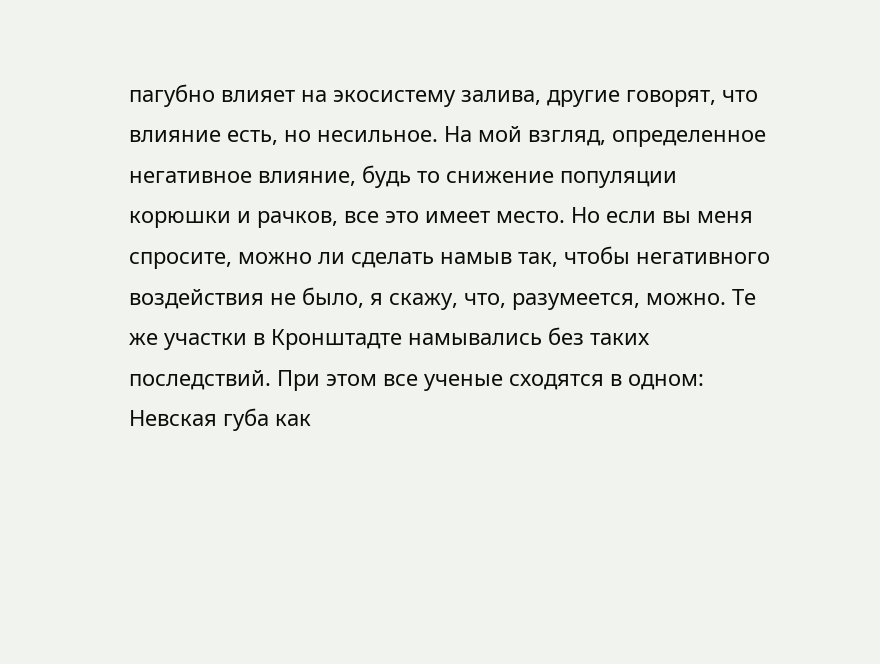пагубно влияет на экосистему залива, другие говорят, что влияние есть, но несильное. На мой взгляд, определенное негативное влияние, будь то снижение популяции корюшки и рачков, все это имеет место. Но если вы меня спросите, можно ли сделать намыв так, чтобы негативного воздействия не было, я скажу, что, разумеется, можно. Те же участки в Кронштадте намывались без таких последствий. При этом все ученые сходятся в одном: Невская губа как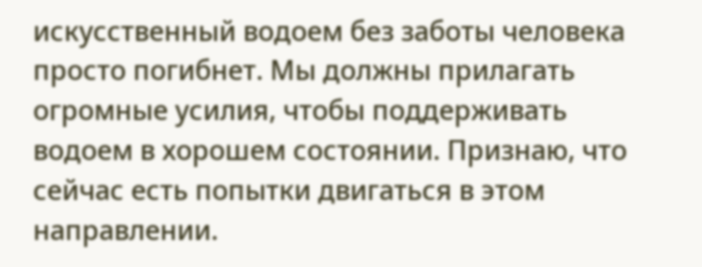искусственный водоем без заботы человека просто погибнет. Мы должны прилагать огромные усилия, чтобы поддерживать водоем в хорошем состоянии. Признаю, что сейчас есть попытки двигаться в этом направлении.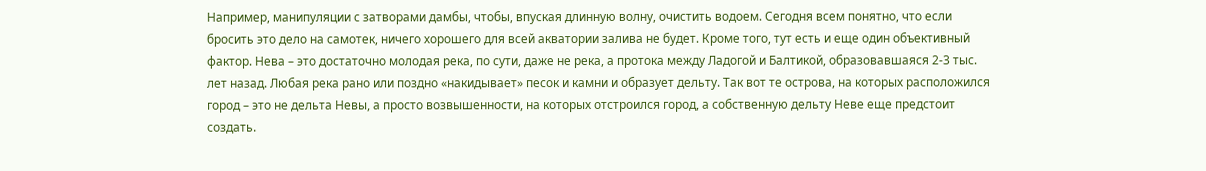Например, манипуляции с затворами дамбы, чтобы, впуская длинную волну, очистить водоем. Сегодня всем понятно, что если бросить это дело на самотек, ничего хорошего для всей акватории залива не будет. Кроме того, тут есть и еще один объективный фактор. Нева – это достаточно молодая река, по сути, даже не река, а протока между Ладогой и Балтикой, образовавшаяся 2-3 тыс. лет назад. Любая река рано или поздно «накидывает» песок и камни и образует дельту. Так вот те острова, на которых расположился город – это не дельта Невы, а просто возвышенности, на которых отстроился город, а собственную дельту Неве еще предстоит создать.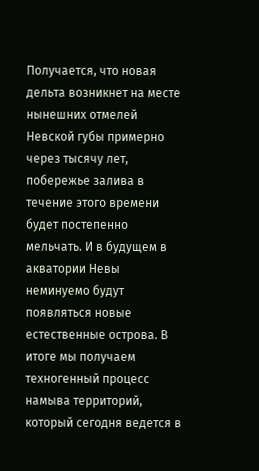Получается, что новая дельта возникнет на месте нынешних отмелей Невской губы примерно через тысячу лет, побережье залива в течение этого времени будет постепенно мельчать. И в будущем в акватории Невы неминуемо будут появляться новые естественные острова. В итоге мы получаем техногенный процесс намыва территорий, который сегодня ведется в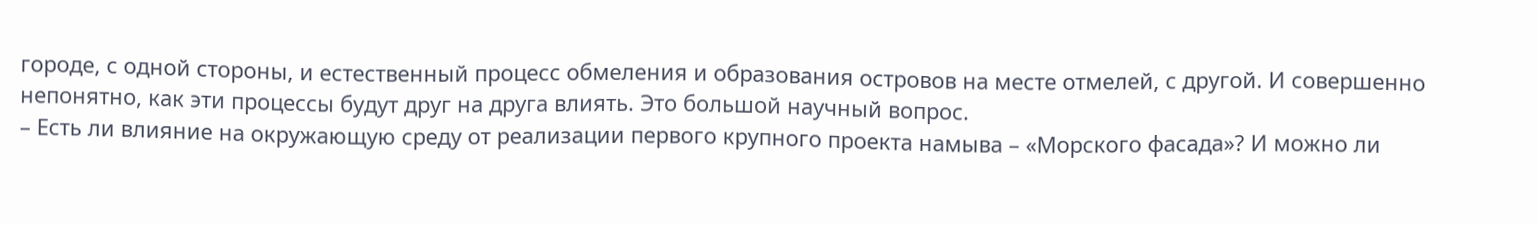городе, с одной стороны, и естественный процесс обмеления и образования островов на месте отмелей, с другой. И совершенно непонятно, как эти процессы будут друг на друга влиять. Это большой научный вопрос.
– Есть ли влияние на окружающую среду от реализации первого крупного проекта намыва – «Морского фасада»? И можно ли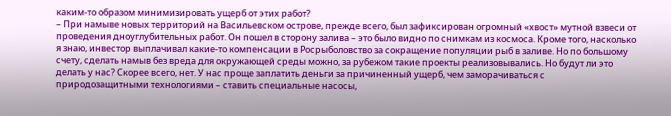каким-то образом минимизировать ущерб от этих работ?
– При намыве новых территорий на Васильевском острове, прежде всего, был зафиксирован огромный «хвост» мутной взвеси от проведения дноуглубительных работ. Он пошел в сторону залива – это было видно по снимкам из космоса. Кроме того, насколько я знаю, инвестор выплачивал какие-то компенсации в Росрыболовство за сокращение популяции рыб в заливе. Но по большому счету, сделать намыв без вреда для окружающей среды можно, за рубежом такие проекты реализовывались. Но будут ли это делать у нас? Скорее всего, нет. У нас проще заплатить деньги за причиненный ущерб, чем заморачиваться с природозащитными технологиями – ставить специальные насосы,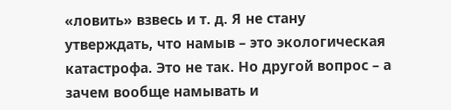«ловить» взвесь и т. д. Я не стану утверждать, что намыв – это экологическая катастрофа. Это не так. Но другой вопрос – а зачем вообще намывать и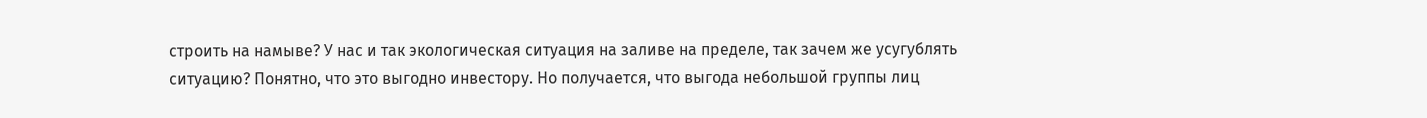строить на намыве? У нас и так экологическая ситуация на заливе на пределе, так зачем же усугублять ситуацию? Понятно, что это выгодно инвестору. Но получается, что выгода небольшой группы лиц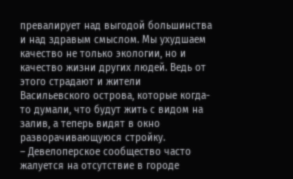превалирует над выгодой большинства и над здравым смыслом. Мы ухудшаем качество не только экологии, но и качество жизни других людей. Ведь от этого страдают и жители Васильевского острова, которые когда-то думали, что будут жить с видом на залив, а теперь видят в окно разворачивающуюся стройку.
– Девелоперское сообщество часто жалуется на отсутствие в городе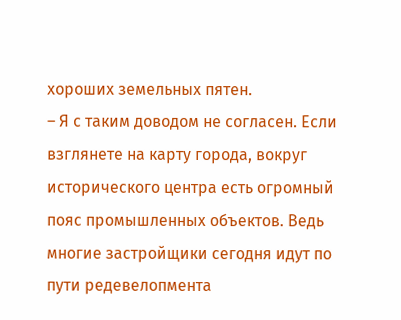хороших земельных пятен.
– Я с таким доводом не согласен. Если взглянете на карту города, вокруг исторического центра есть огромный пояс промышленных объектов. Ведь многие застройщики сегодня идут по пути редевелопмента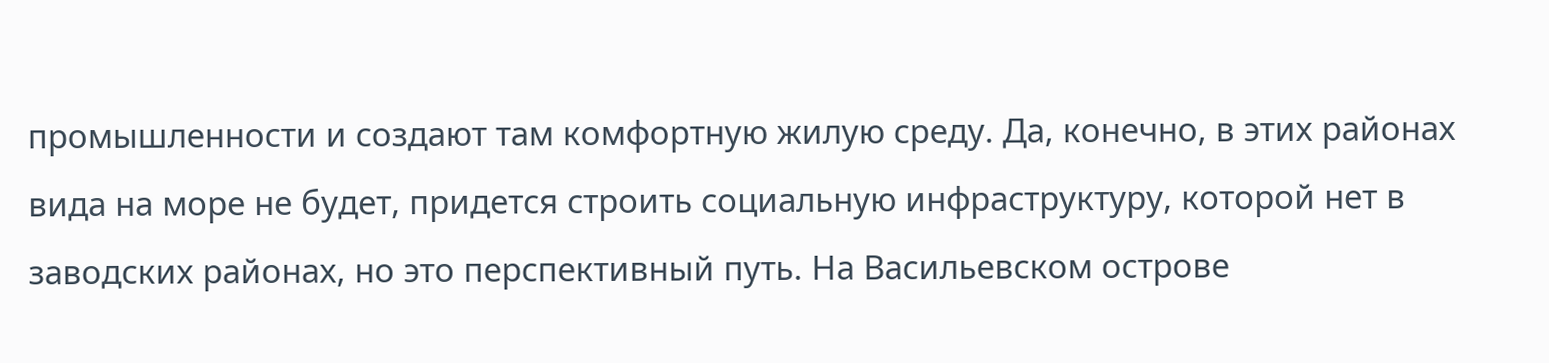промышленности и создают там комфортную жилую среду. Да, конечно, в этих районах вида на море не будет, придется строить социальную инфраструктуру, которой нет в заводских районах, но это перспективный путь. На Васильевском острове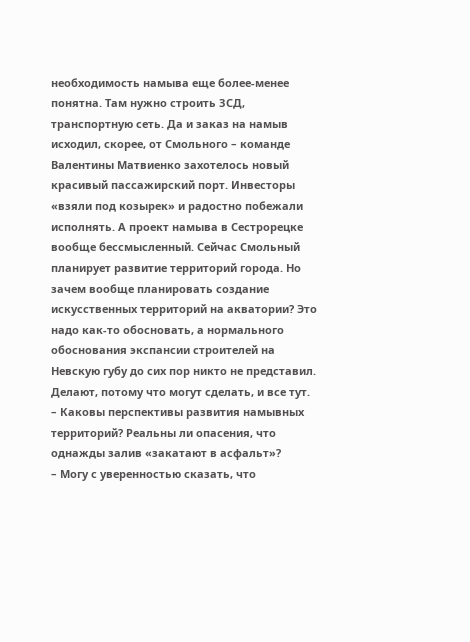необходимость намыва еще более-менее понятна. Там нужно строить ЗСД, транспортную сеть. Да и заказ на намыв исходил, скорее, от Смольного – команде Валентины Матвиенко захотелось новый красивый пассажирский порт. Инвесторы «взяли под козырек» и радостно побежали исполнять. А проект намыва в Сестрорецке вообще бессмысленный. Сейчас Смольный планирует развитие территорий города. Но зачем вообще планировать создание искусственных территорий на акватории? Это надо как-то обосновать, а нормального обоснования экспансии строителей на Невскую губу до сих пор никто не представил. Делают, потому что могут сделать, и все тут.
– Каковы перспективы развития намывных территорий? Реальны ли опасения, что однажды залив «закатают в асфальт»?
– Могу с уверенностью сказать, что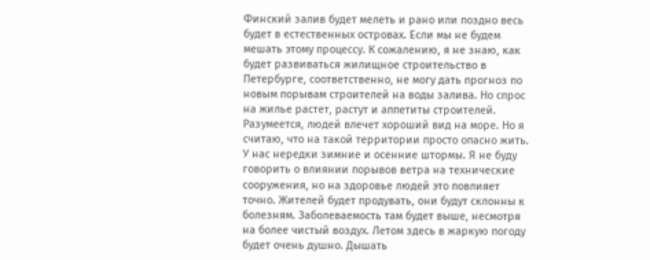Финский залив будет мелеть и рано или поздно весь будет в естественных островах. Если мы не будем мешать этому процессу. К сожалению, я не знаю, как будет развиваться жилищное строительство в Петербурге, соответственно, не могу дать прогноз по новым порывам строителей на воды залива. Но спрос на жилье растет, растут и аппетиты строителей. Разумеется, людей влечет хороший вид на море. Но я считаю, что на такой территории просто опасно жить. У нас нередки зимние и осенние штормы. Я не буду говорить о влиянии порывов ветра на технические сооружения, но на здоровье людей это повлияет точно. Жителей будет продувать, они будут склонны к болезням. Заболеваемость там будет выше, несмотря на более чистый воздух. Летом здесь в жаркую погоду будет очень душно. Дышать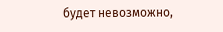будет невозможно,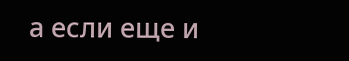а если еще и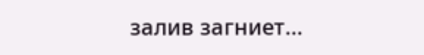залив загниет…